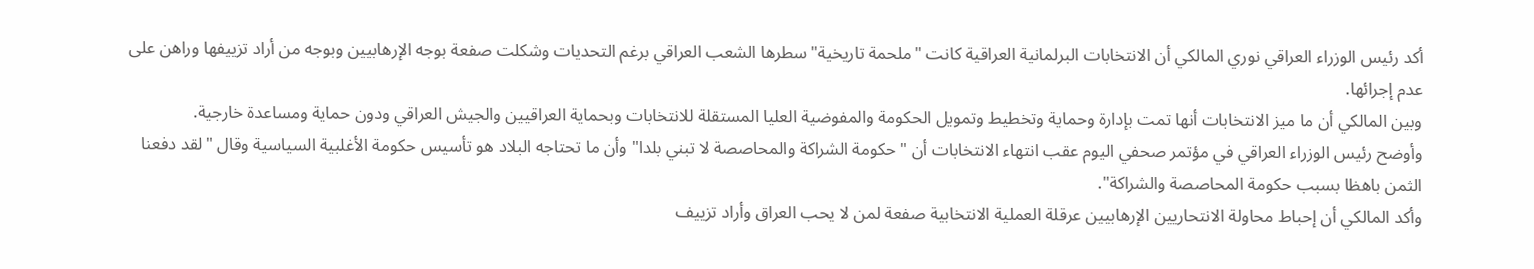أكد رئيس الوزراء العراقي نوري المالكي أن الانتخابات البرلمانية العراقية كانت "ملحمة تاريخية" سطرها الشعب العراقي برغم التحديات وشكلت صفعة بوجه الإرهابيين وبوجه من أراد تزييفها وراهن على عدم إجرائها.
وبين المالكي أن ما ميز الانتخابات أنها تمت بإدارة وحماية وتخطيط وتمويل الحكومة والمفوضية العليا المستقلة للانتخابات وبحماية العراقيين والجيش العراقي ودون حماية ومساعدة خارجية.
وأوضح رئيس الوزراء العراقي في مؤتمر صحفي اليوم عقب انتهاء الانتخابات أن "حكومة الشراكة والمحاصصة لا تبني بلدا" وأن ما تحتاجه البلاد هو تأسيس حكومة الأغلبية السياسية وقال "لقد دفعنا الثمن باهظا بسبب حكومة المحاصصة والشراكة".
وأكد المالكي أن إحباط محاولة الانتحاريين الإرهابيين عرقلة العملية الانتخابية صفعة لمن لا يحب العراق وأراد تزييف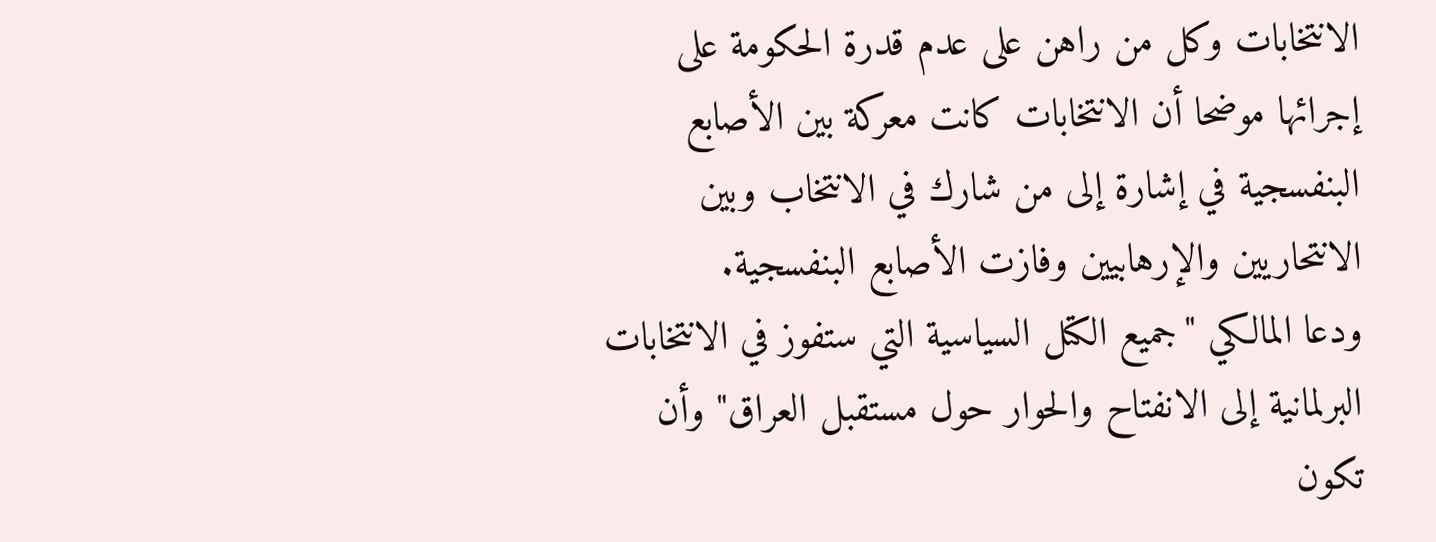الانتخابات وكل من راهن على عدم قدرة الحكومة على إجرائها موضحا أن الانتخابات كانت معركة بين الأصابع البنفسجية في إشارة إلى من شارك في الانتخاب وبين الانتحاريين والإرهابيين وفازت الأصابع البنفسجية.
ودعا المالكي "جميع الكتل السياسية التي ستفوز في الانتخابات البرلمانية إلى الانفتاح والحوار حول مستقبل العراق" وأن تكون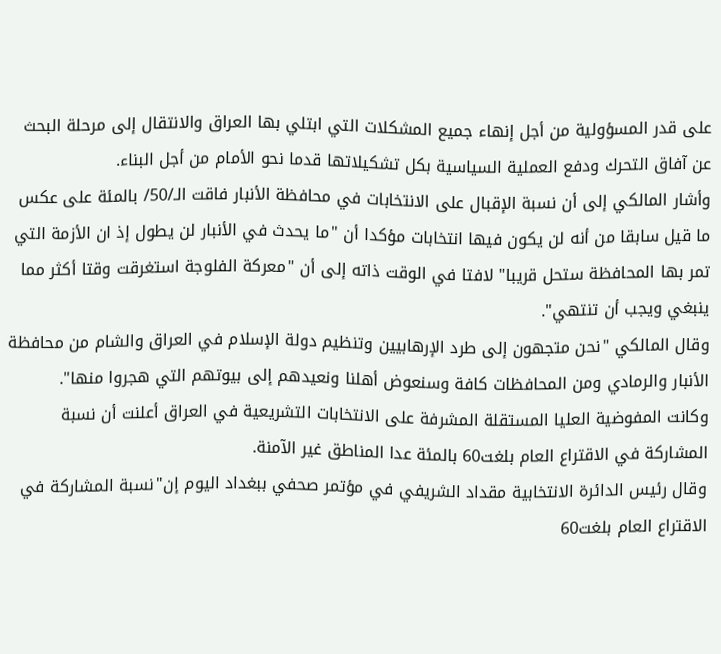على قدر المسؤولية من أجل إنهاء جميع المشكلات التي ابتلي بها العراق والانتقال إلى مرحلة البحث عن آفاق التحرك ودفع العملية السياسية بكل تشكيلاتها قدما نحو الأمام من أجل البناء.
وأشار المالكي إلى أن نسبة الإقبال على الانتخابات في محافظة الأنبار فاقت الـ/50/ بالمئة على عكس ما قيل سابقا من أنه لن يكون فيها انتخابات مؤكدا أن "ما يحدث في الأنبار لن يطول إذ ان الأزمة التي تمر بها المحافظة ستحل قريبا" لافتا في الوقت ذاته إلى أن "معركة الفلوجة استغرقت وقتا أكثر مما ينبغي ويجب أن تنتهي".
وقال المالكي "نحن متجهون إلى طرد الإرهابيين وتنظيم دولة الإسلام في العراق والشام من محافظة الأنبار والرمادي ومن المحافظات كافة وسنعوض أهلنا ونعيدهم إلى بيوتهم التي هجروا منها".
وكانت المفوضية العليا المستقلة المشرفة على الانتخابات التشريعية في العراق أعلنت أن نسبة المشاركة في الاقتراع العام بلغت60 بالمئة عدا المناطق غير الآمنة.
وقال رئيس الدائرة الانتخابية مقداد الشريفي في مؤتمر صحفي ببغداد اليوم إن"نسبة المشاركة في الاقتراع العام بلغت60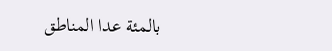بالمئة عدا المناطق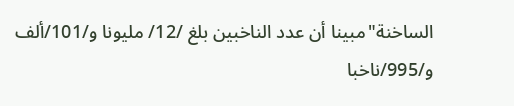الساخنة"مبينا أن عدد الناخبين بلغ /12/ مليونا و/101/ألف و/995/ناخبا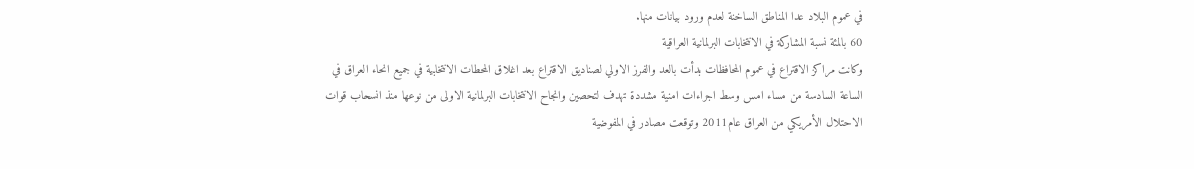في عموم البلاد عدا المناطق الساخنة لعدم ورود بيانات منها.
60 بالمئة نسبة المشاركة في الانتخابات البرلمانية العراقية
وكانت مراكز الاقتراع في عموم المحافظات بدأت بالعد والفرز الاولي لصناديق الاقتراع بعد اغلاق المحطات الانتخابية في جميع انحاء العراق في الساعة السادسة من مساء امس وسط اجراءات امنية مشددة تهدف لتحصين وانجاح الانتخابات البرلمانية الاولى من نوعها منذ انسحاب قوات الاحتلال الأمريكي من العراق عام2011 وتوقعت مصادر في المفوضية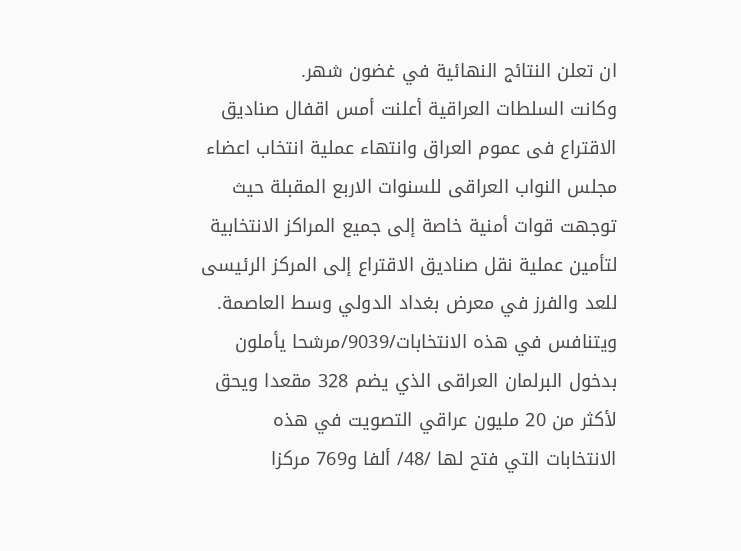ان تعلن النتائج النهائية في غضون شهر.
وكانت السلطات العراقية أعلنت أمس اقفال صناديق الاقتراع فى عموم العراق وانتهاء عملية انتخاب اعضاء مجلس النواب العراقى للسنوات الاربع المقبلة حيث توجهت قوات أمنية خاصة إلى جميع المراكز الانتخابية لتأمين عملية نقل صناديق الاقتراع إلى المركز الرئيسى للعد والفرز في معرض بغداد الدولي وسط العاصمة.
ويتنافس في هذه الانتخابات/9039/مرشحا يأملون بدخول البرلمان العراقى الذي يضم 328 مقعدا ويحق لأكثر من 20 مليون عراقي التصويت في هذه الانتخابات التي فتح لها /48/ ألفا و769 مركزا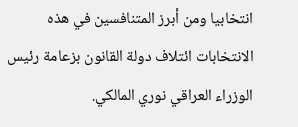انتخابيا ومن أبرز المتنافسين في هذه الانتخابات ائتلاف دولة القانون بزعامة رئيس الوزراء العراقي نوري المالكي.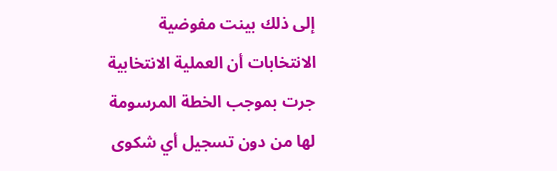إلى ذلك بينت مفوضية الانتخابات أن العملية الانتخابية جرت بموجب الخطة المرسومة لها من دون تسجيل أي شكوى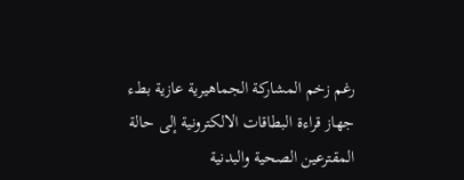رغم زخم المشاركة الجماهيرية عازية بطء جهاز قراءة البطاقات الالكترونية إلى حالة المقترعين الصحية والبدنية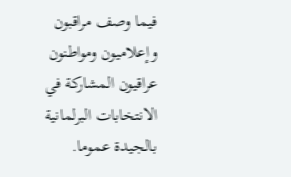فيما وصف مراقبون وإعلاميون ومواطنون عراقيون المشاركة في الانتخابات البرلمانية بالجيدة عموما.